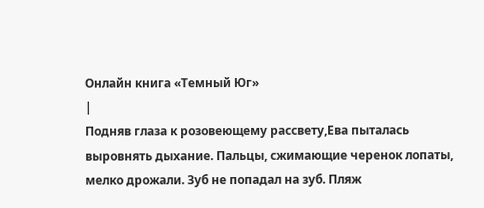Онлайн книга «Темный Юг»
|
Подняв глаза к розовеющему рассвету,Ева пыталась выровнять дыхание. Пальцы, сжимающие черенок лопаты, мелко дрожали. Зуб не попадал на зуб. Пляж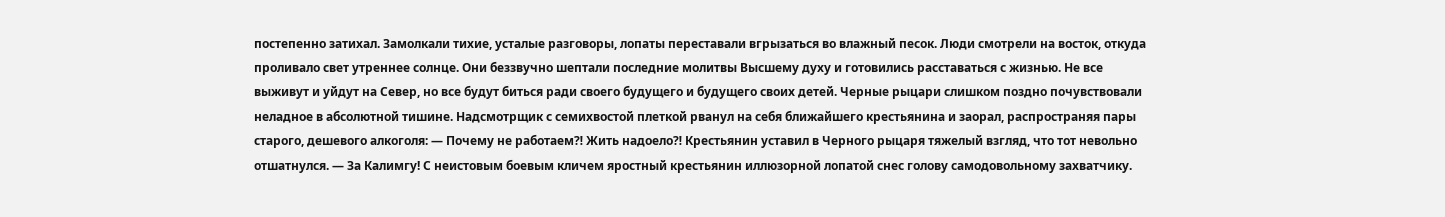постепенно затихал. Замолкали тихие, усталые разговоры, лопаты переставали вгрызаться во влажный песок. Люди смотрели на восток, откуда проливало свет утреннее солнце. Они беззвучно шептали последние молитвы Высшему духу и готовились расставаться с жизнью. Не все выживут и уйдут на Север, но все будут биться ради своего будущего и будущего своих детей. Черные рыцари слишком поздно почувствовали неладное в абсолютной тишине. Надсмотрщик с семихвостой плеткой рванул на себя ближайшего крестьянина и заорал, распространяя пары старого, дешевого алкоголя: — Почему не работаем⁈ Жить надоело⁈ Крестьянин уставил в Черного рыцаря тяжелый взгляд, что тот невольно отшатнулся. — За Калимгу! С неистовым боевым кличем яростный крестьянин иллюзорной лопатой снес голову самодовольному захватчику.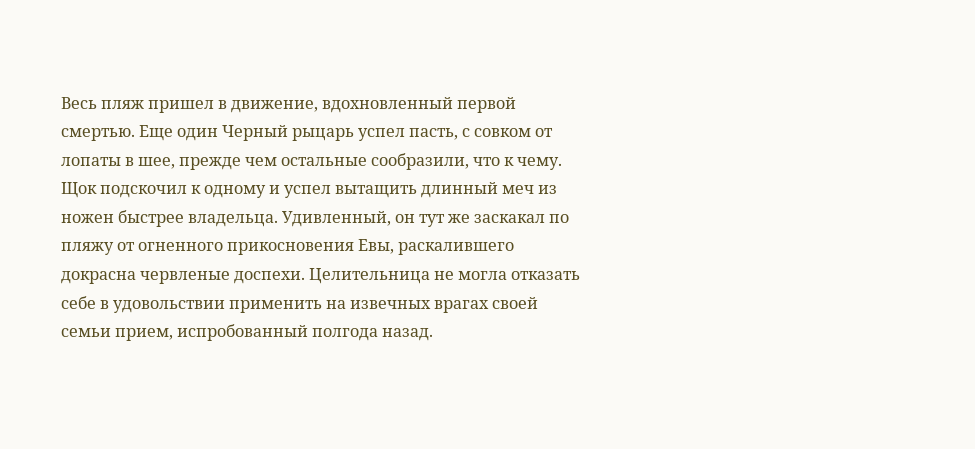Весь пляж пришел в движение, вдохновленный первой смертью. Еще один Черный рыцарь успел пасть, с совком от лопаты в шее, прежде чем остальные сообразили, что к чему. Щок подскочил к одному и успел вытащить длинный меч из ножен быстрее владельца. Удивленный, он тут же заскакал по пляжу от огненного прикосновения Евы, раскалившего докрасна червленые доспехи. Целительница не могла отказать себе в удовольствии применить на извечных врагах своей семьи прием, испробованный полгода назад.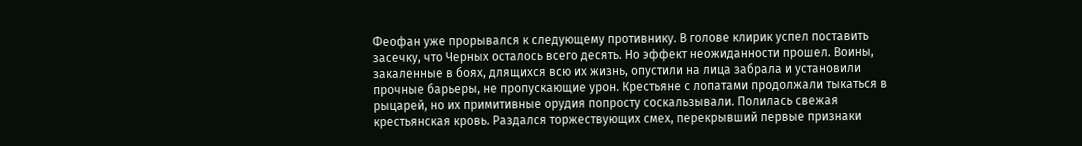Феофан уже прорывался к следующему противнику. В голове клирик успел поставить засечку, что Черных осталось всего десять. Но эффект неожиданности прошел. Воины, закаленные в боях, длящихся всю их жизнь, опустили на лица забрала и установили прочные барьеры, не пропускающие урон. Крестьяне с лопатами продолжали тыкаться в рыцарей, но их примитивные орудия попросту соскальзывали. Полилась свежая крестьянская кровь. Раздался торжествующих смех, перекрывший первые признаки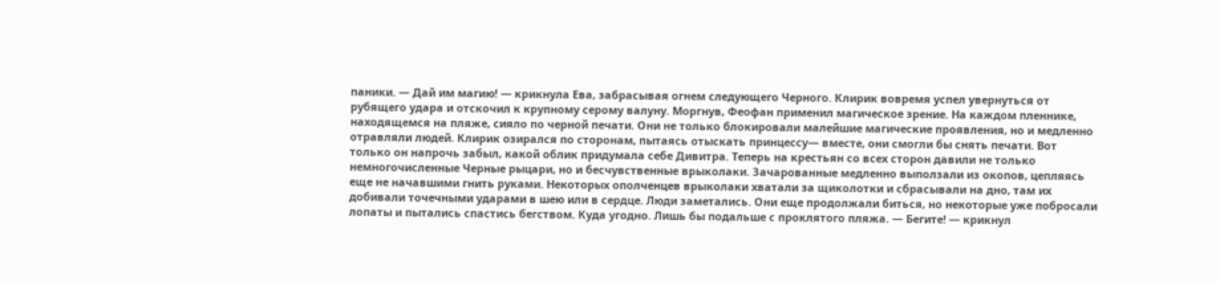паники. — Дай им магию! — крикнула Ева, забрасывая огнем следующего Черного. Клирик вовремя успел увернуться от рубящего удара и отскочил к крупному серому валуну. Моргнув, Феофан применил магическое зрение. На каждом пленнике, находящемся на пляже, сияло по черной печати. Они не только блокировали малейшие магические проявления, но и медленно отравляли людей. Клирик озирался по сторонам, пытаясь отыскать принцессу— вместе, они смогли бы снять печати. Вот только он напрочь забыл, какой облик придумала себе Дивитра. Теперь на крестьян со всех сторон давили не только немногочисленные Черные рыцари, но и бесчувственные врыколаки. Зачарованные медленно выползали из окопов, цепляясь еще не начавшими гнить руками. Некоторых ополченцев врыколаки хватали за щиколотки и сбрасывали на дно, там их добивали точечными ударами в шею или в сердце. Люди заметались. Они еще продолжали биться, но некоторые уже побросали лопаты и пытались спастись бегством. Куда угодно. Лишь бы подальше с проклятого пляжа. — Бегите! — крикнул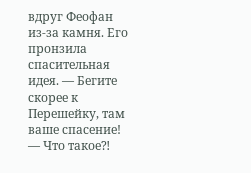вдруг Феофан из-за камня. Его пронзила спасительная идея. — Бегите скорее к Перешейку, там ваше спасение! — Что такое⁈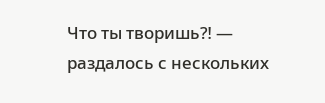Что ты творишь⁈ — раздалось с нескольких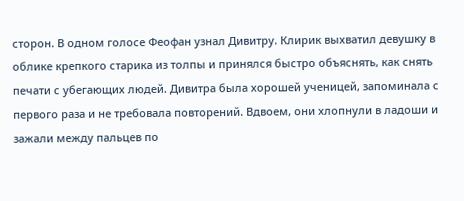сторон. В одном голосе Феофан узнал Дивитру. Клирик выхватил девушку в облике крепкого старика из толпы и принялся быстро объяснять, как снять печати с убегающих людей. Дивитра была хорошей ученицей, запоминала с первого раза и не требовала повторений. Вдвоем, они хлопнули в ладоши и зажали между пальцев по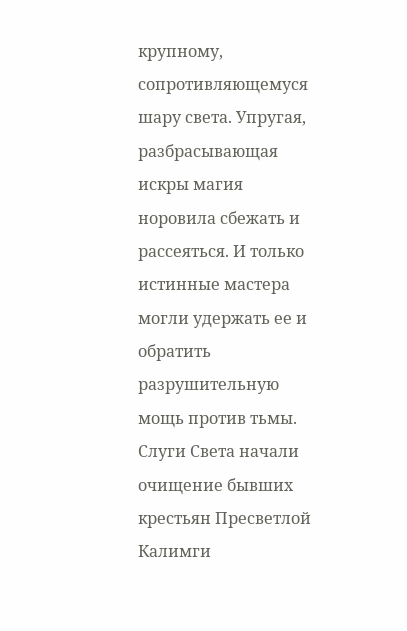крупному, сопротивляющемуся шару света. Упругая, разбрасывающая искры магия норовила сбежать и рассеяться. И только истинные мастера могли удержать ее и обратить разрушительную мощь против тьмы. Слуги Света начали очищение бывших крестьян Пресветлой Калимги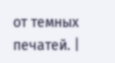от темных печатей. |